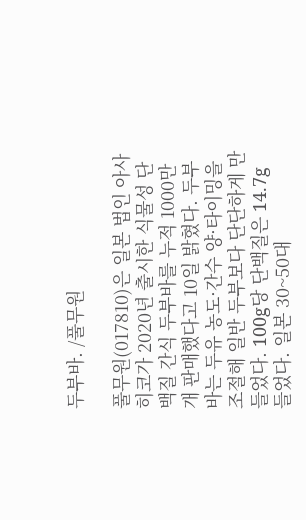두부바. /풀무원

풀무원(017810)은 일본 법인 아사히코가 2020년 출시한 식물성 단백질 간식 두부바를 누적 1000만개 판매했다고 10일 밝혔다. 두부바는 두유 농도·간수 양·타이밍을 조절해 일반 두부보다 단단하게 만들었다. 100g당 단백질은 14.7g 들었다. 일본 30~50대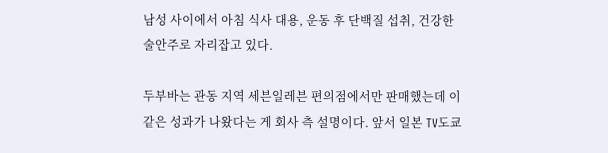남성 사이에서 아침 식사 대용, 운동 후 단백질 섭취, 건강한 술안주로 자리잡고 있다.

두부바는 관동 지역 세븐일레븐 편의점에서만 판매했는데 이 같은 성과가 나왔다는 게 회사 측 설명이다. 앞서 일본 TV도쿄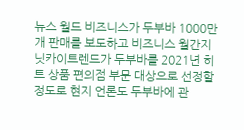뉴스 월드 비즈니스가 두부바 1000만개 판매를 보도하고 비즈니스 월간지 닛카이트렌드가 두부바를 2021년 히트 상품 편의점 부문 대상으로 선정할 정도로 현지 언론도 두부바에 관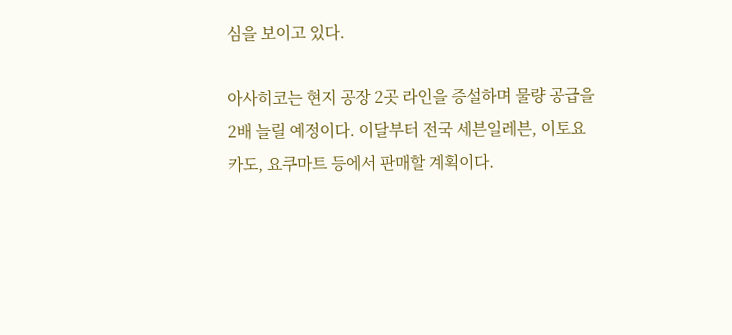심을 보이고 있다.

아사히코는 현지 공장 2곳 라인을 증설하며 물량 공급을 2배 늘릴 예정이다. 이달부터 전국 세븐일레븐, 이토요카도, 요쿠마트 등에서 판매할 계획이다.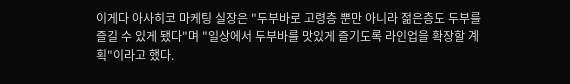이게다 아사히코 마케팅 실장은 "두부바로 고령층 뿐만 아니라 젊은층도 두부를 즐길 수 있게 됐다"며 "일상에서 두부바를 맛있게 즐기도록 라인업을 확장할 계획"이라고 했다.